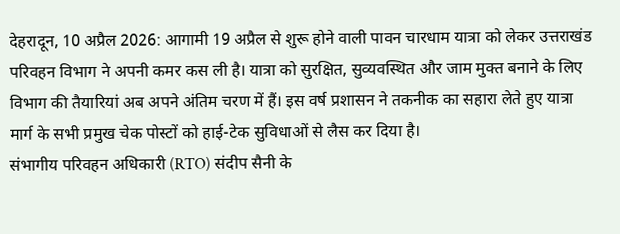देहरादून, 10 अप्रैल 2026: आगामी 19 अप्रैल से शुरू होने वाली पावन चारधाम यात्रा को लेकर उत्तराखंड परिवहन विभाग ने अपनी कमर कस ली है। यात्रा को सुरक्षित, सुव्यवस्थित और जाम मुक्त बनाने के लिए विभाग की तैयारियां अब अपने अंतिम चरण में हैं। इस वर्ष प्रशासन ने तकनीक का सहारा लेते हुए यात्रा मार्ग के सभी प्रमुख चेक पोस्टों को हाई-टेक सुविधाओं से लैस कर दिया है।
संभागीय परिवहन अधिकारी (RTO) संदीप सैनी के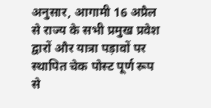अनुसार, आगामी 16 अप्रैल से राज्य के सभी प्रमुख प्रवेश द्वारों और यात्रा पड़ावों पर स्थापित चेक पोस्ट पूर्ण रूप से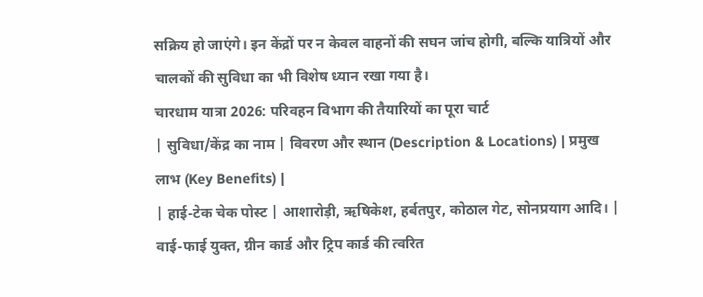सक्रिय हो जाएंगे। इन केंद्रों पर न केवल वाहनों की सघन जांच होगी, बल्कि यात्रियों और चालकों की सुविधा का भी विशेष ध्यान रखा गया है।
चारधाम यात्रा 2026: परिवहन विभाग की तैयारियों का पूरा चार्ट
| सुविधा/केंद्र का नाम | विवरण और स्थान (Description & Locations) | प्रमुख लाभ (Key Benefits) |
| हाई-टेक चेक पोस्ट | आशारोड़ी, ऋषिकेश, हर्बतपुर, कोठाल गेट, सोनप्रयाग आदि। | वाई-फाई युक्त, ग्रीन कार्ड और ट्रिप कार्ड की त्वरित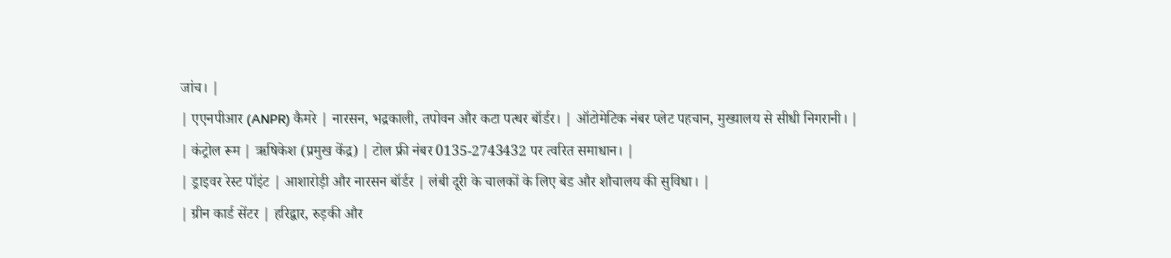जांच। |
| एएनपीआर (ANPR) कैमरे | नारसन, भद्रकाली, तपोवन और कटा पत्थर बॉर्डर। | ऑटोमेटिक नंबर प्लेट पहचान, मुख्यालय से सीधी निगरानी। |
| कंट्रोल रूम | ऋषिकेश (प्रमुख केंद्र) | टोल फ्री नंबर 0135-2743432 पर त्वरित समाधान। |
| ड्राइवर रेस्ट पॉइंट | आशारोड़ी और नारसन बॉर्डर | लंबी दूरी के चालकों के लिए बेड और शौचालय की सुविधा। |
| ग्रीन कार्ड सेंटर | हरिद्वार, रुड़की और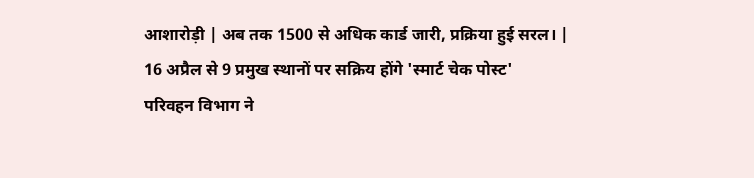आशारोड़ी | अब तक 1500 से अधिक कार्ड जारी, प्रक्रिया हुई सरल। |
16 अप्रैल से 9 प्रमुख स्थानों पर सक्रिय होंगे 'स्मार्ट चेक पोस्ट'
परिवहन विभाग ने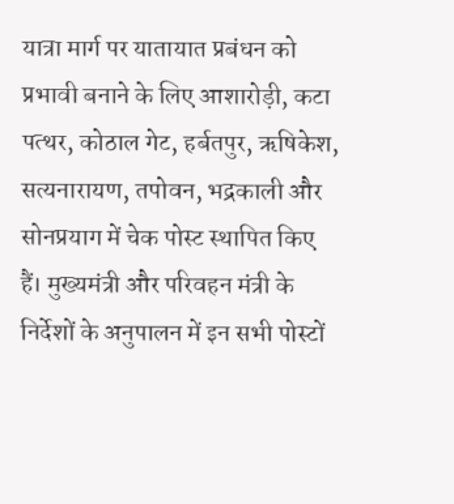यात्रा मार्ग पर यातायात प्रबंधन को प्रभावी बनाने के लिए आशारोड़ी, कटा पत्थर, कोठाल गेट, हर्बतपुर, ऋषिकेश, सत्यनारायण, तपोवन, भद्रकाली और सोनप्रयाग में चेक पोस्ट स्थापित किए हैं। मुख्यमंत्री और परिवहन मंत्री के निर्देशों के अनुपालन में इन सभी पोस्टों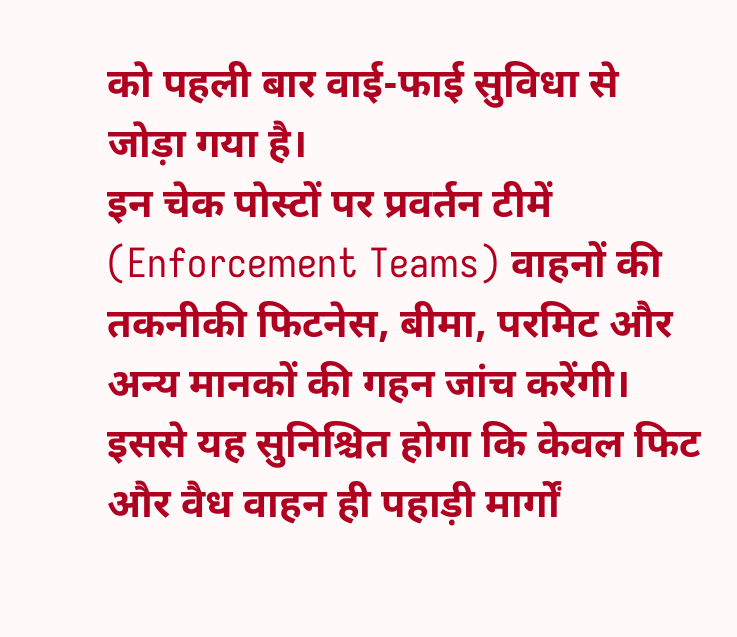को पहली बार वाई-फाई सुविधा से जोड़ा गया है।
इन चेक पोस्टों पर प्रवर्तन टीमें (Enforcement Teams) वाहनों की तकनीकी फिटनेस, बीमा, परमिट और अन्य मानकों की गहन जांच करेंगी। इससे यह सुनिश्चित होगा कि केवल फिट और वैध वाहन ही पहाड़ी मार्गों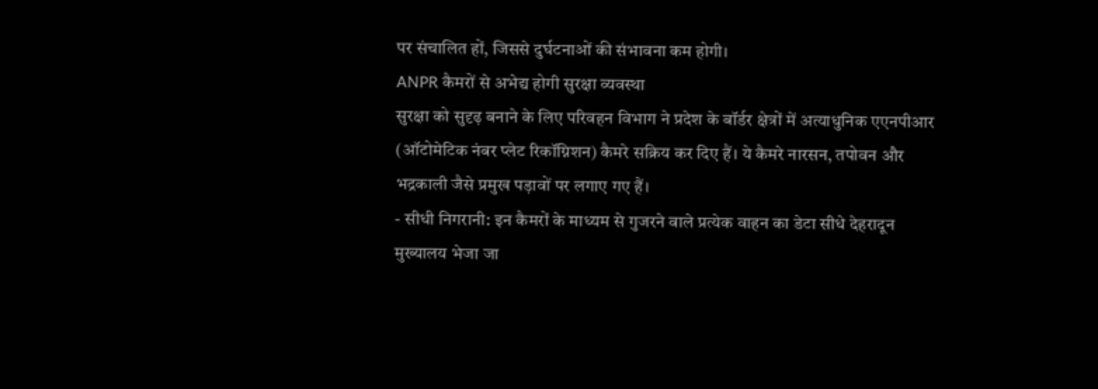पर संचालित हों, जिससे दुर्घटनाओं की संभावना कम होगी।
ANPR कैमरों से अभेद्य होगी सुरक्षा व्यवस्था
सुरक्षा को सुदृढ़ बनाने के लिए परिवहन विभाग ने प्रदेश के बॉर्डर क्षेत्रों में अत्याधुनिक एएनपीआर (ऑटोमेटिक नंबर प्लेट रिकॉग्निशन) कैमरे सक्रिय कर दिए हैं। ये कैमरे नारसन, तपोवन और भद्रकाली जैसे प्रमुख पड़ावों पर लगाए गए हैं।
- सीधी निगरानी: इन कैमरों के माध्यम से गुजरने वाले प्रत्येक वाहन का डेटा सीधे देहरादून मुख्यालय भेजा जा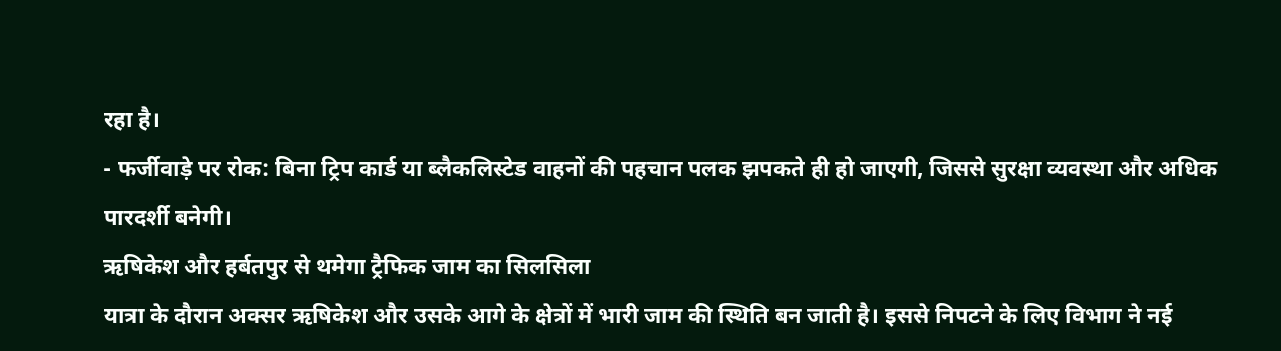रहा है।
- फर्जीवाड़े पर रोक: बिना ट्रिप कार्ड या ब्लैकलिस्टेड वाहनों की पहचान पलक झपकते ही हो जाएगी, जिससे सुरक्षा व्यवस्था और अधिक पारदर्शी बनेगी।
ऋषिकेश और हर्बतपुर से थमेगा ट्रैफिक जाम का सिलसिला
यात्रा के दौरान अक्सर ऋषिकेश और उसके आगे के क्षेत्रों में भारी जाम की स्थिति बन जाती है। इससे निपटने के लिए विभाग ने नई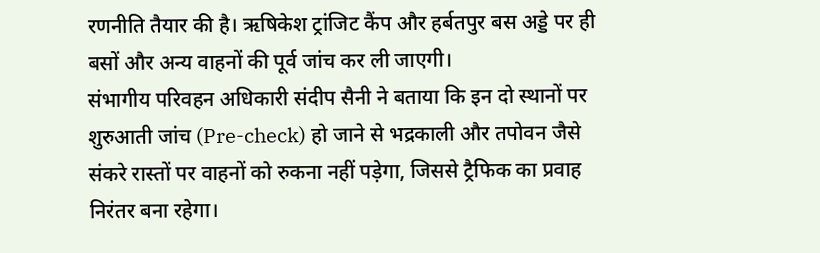रणनीति तैयार की है। ऋषिकेश ट्रांजिट कैंप और हर्बतपुर बस अड्डे पर ही बसों और अन्य वाहनों की पूर्व जांच कर ली जाएगी।
संभागीय परिवहन अधिकारी संदीप सैनी ने बताया कि इन दो स्थानों पर शुरुआती जांच (Pre-check) हो जाने से भद्रकाली और तपोवन जैसे संकरे रास्तों पर वाहनों को रुकना नहीं पड़ेगा, जिससे ट्रैफिक का प्रवाह निरंतर बना रहेगा।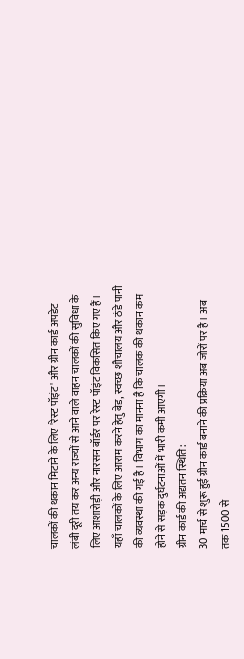चालकों की थकान मिटाने के लिए 'रेस्ट पॉइंट' और ग्रीन कार्ड अपडेट
लंबी दूरी तय कर अन्य राज्यों से आने वाले वाहन चालकों की सुविधा के लिए आशारोड़ी और नारसन बॉर्डर पर रेस्ट पॉइंट विकसित किए गए हैं। यहाँ चालकों के लिए आराम करने हेतु बेड, स्वच्छ शौचालय और ठंडे पानी की व्यवस्था की गई है। विभाग का मानना है कि चालक की थकान कम होने से सड़क दुर्घटनाओं में भारी कमी आएगी।
ग्रीन कार्ड की अद्यतन स्थिति:
30 मार्च से शुरू हुई ग्रीन कार्ड बनाने की प्रक्रिया अब जोरों पर है। अब तक 1500 से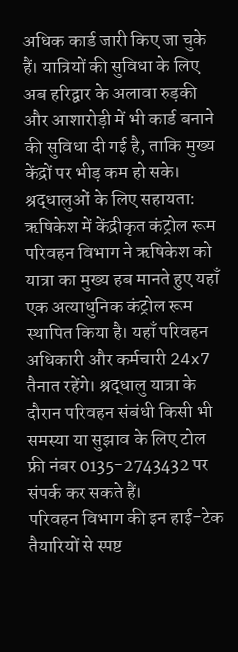अधिक कार्ड जारी किए जा चुके हैं। यात्रियों की सुविधा के लिए अब हरिद्वार के अलावा रुड़की और आशारोड़ी में भी कार्ड बनाने की सुविधा दी गई है, ताकि मुख्य केंद्रों पर भीड़ कम हो सके।
श्रद्धालुओं के लिए सहायता: ऋषिकेश में केंद्रीकृत कंट्रोल रूम
परिवहन विभाग ने ऋषिकेश को यात्रा का मुख्य हब मानते हुए यहाँ एक अत्याधुनिक कंट्रोल रूम स्थापित किया है। यहाँ परिवहन अधिकारी और कर्मचारी 24x7 तैनात रहेंगे। श्रद्धालु यात्रा के दौरान परिवहन संबंधी किसी भी समस्या या सुझाव के लिए टोल फ्री नंबर 0135-2743432 पर संपर्क कर सकते हैं।
परिवहन विभाग की इन हाई-टेक तैयारियों से स्पष्ट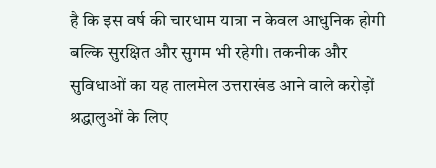है कि इस वर्ष की चारधाम यात्रा न केवल आधुनिक होगी बल्कि सुरक्षित और सुगम भी रहेगी। तकनीक और सुविधाओं का यह तालमेल उत्तराखंड आने वाले करोड़ों श्रद्धालुओं के लिए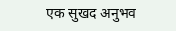एक सुखद अनुभव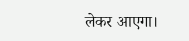लेकर आएगा।